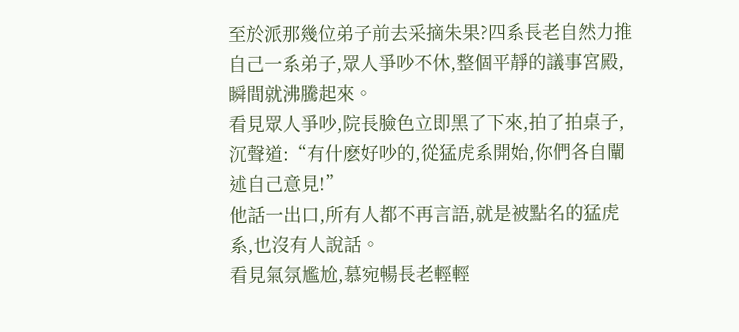至於派那幾位弟子前去采摘朱果?四系長老自然力推自己一系弟子,眾人爭吵不休,整個平靜的議事宮殿,瞬間就沸騰起來。
看見眾人爭吵,院長臉色立即黑了下來,拍了拍桌子,沉聲道:“有什麽好吵的,從猛虎系開始,你們各自闡述自己意見!”
他話一出口,所有人都不再言語,就是被點名的猛虎系,也沒有人說話。
看見氣氛尷尬,慕宛暢長老輕輕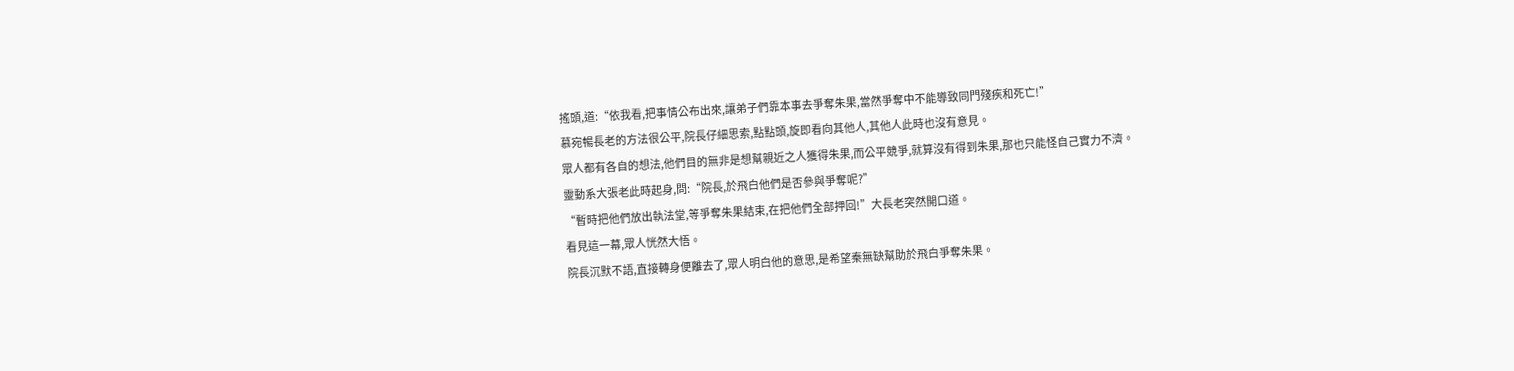搖頭,道:“依我看,把事情公布出來,讓弟子們靠本事去爭奪朱果,當然爭奪中不能導致同門殘疾和死亡!”
慕宛暢長老的方法很公平,院長仔細思索,點點頭,旋即看向其他人,其他人此時也沒有意見。
眾人都有各自的想法,他們目的無非是想幫親近之人獲得朱果,而公平競爭,就算沒有得到朱果,那也只能怪自己實力不濟。
靈動系大張老此時起身,問:“院長,於飛白他們是否參與爭奪呢?”
“暫時把他們放出執法堂,等爭奪朱果結束,在把他們全部押回!”大長老突然開口道。
看見這一幕,眾人恍然大悟。
院長沉默不語,直接轉身便離去了,眾人明白他的意思,是希望秦無缺幫助於飛白爭奪朱果。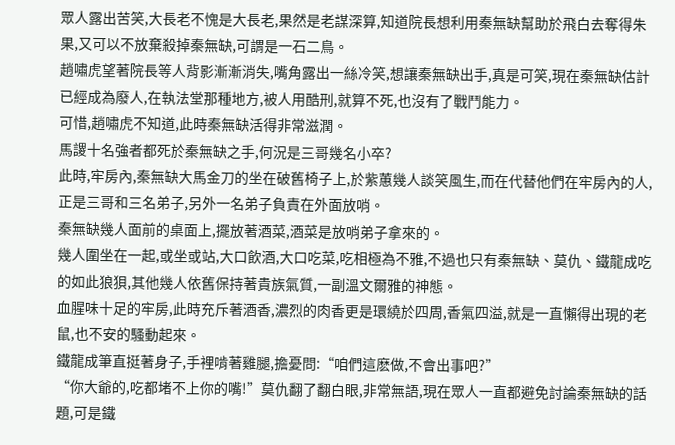眾人露出苦笑,大長老不愧是大長老,果然是老謀深算,知道院長想利用秦無缺幫助於飛白去奪得朱果,又可以不放棄殺掉秦無缺,可謂是一石二鳥。
趙嘯虎望著院長等人背影漸漸消失,嘴角露出一絲冷笑,想讓秦無缺出手,真是可笑,現在秦無缺估計已經成為廢人,在執法堂那種地方,被人用酷刑,就算不死,也沒有了戰鬥能力。
可惜,趙嘯虎不知道,此時秦無缺活得非常滋潤。
馬謖十名強者都死於秦無缺之手,何況是三哥幾名小卒?
此時,牢房內,秦無缺大馬金刀的坐在破舊椅子上,於紫蕙幾人談笑風生,而在代替他們在牢房內的人,正是三哥和三名弟子,另外一名弟子負責在外面放哨。
秦無缺幾人面前的桌面上,擺放著酒菜,酒菜是放哨弟子拿來的。
幾人圍坐在一起,或坐或站,大口飲酒,大口吃菜,吃相極為不雅,不過也只有秦無缺、莫仇、鐵龍成吃的如此狼狽,其他幾人依舊保持著貴族氣質,一副溫文爾雅的神態。
血腥味十足的牢房,此時充斥著酒香,濃烈的肉香更是環繞於四周,香氣四溢,就是一直懶得出現的老鼠,也不安的騷動起來。
鐵龍成筆直挺著身子,手裡啃著雞腿,擔憂問:“咱們這麽做,不會出事吧?”
“你大爺的,吃都堵不上你的嘴!”莫仇翻了翻白眼,非常無語,現在眾人一直都避免討論秦無缺的話題,可是鐵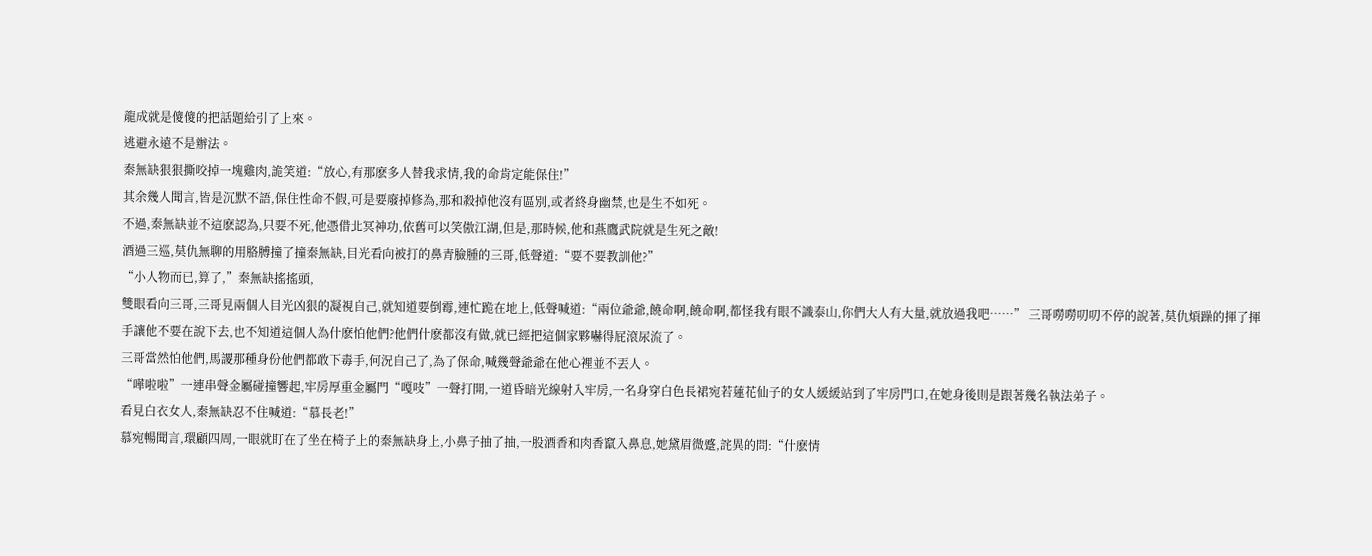龍成就是傻傻的把話題給引了上來。
逃避永遠不是辦法。
秦無缺狠狠撕咬掉一塊雞肉,詭笑道:“放心,有那麽多人替我求情,我的命肯定能保住!”
其余幾人聞言,皆是沉默不語,保住性命不假,可是要廢掉修為,那和殺掉他沒有區別,或者終身幽禁,也是生不如死。
不過,秦無缺並不這麽認為,只要不死,他憑借北冥神功,依舊可以笑傲江湖,但是,那時候,他和燕鷹武院就是生死之敵!
酒過三巡,莫仇無聊的用胳膊撞了撞秦無缺,目光看向被打的鼻青臉腫的三哥,低聲道:“要不要教訓他?”
“小人物而已,算了,”秦無缺搖搖頭,
雙眼看向三哥,三哥見兩個人目光凶狠的凝視自己,就知道要倒霉,連忙跪在地上,低聲喊道:“兩位爺爺,饒命啊,饒命啊,都怪我有眼不識泰山,你們大人有大量,就放過我吧……” 三哥嘮嘮叨叨不停的說著,莫仇煩躁的揮了揮手讓他不要在說下去,也不知道這個人為什麽怕他們?他們什麽都沒有做,就已經把這個家夥嚇得屁滾尿流了。
三哥當然怕他們,馬謖那種身份他們都敢下毒手,何況自己了,為了保命,喊幾聲爺爺在他心裡並不丟人。
“嘩啦啦”一連串聲金屬碰撞響起,牢房厚重金屬門“嘎吱”一聲打開,一道昏暗光線射入牢房,一名身穿白色長裙宛若蓮花仙子的女人緩緩站到了牢房門口,在她身後則是跟著幾名執法弟子。
看見白衣女人,秦無缺忍不住喊道:“慕長老!”
慕宛暢聞言,環顧四周,一眼就盯在了坐在椅子上的秦無缺身上,小鼻子抽了抽,一股酒香和肉香竄入鼻息,她黛眉微蹙,詫異的問:“什麽情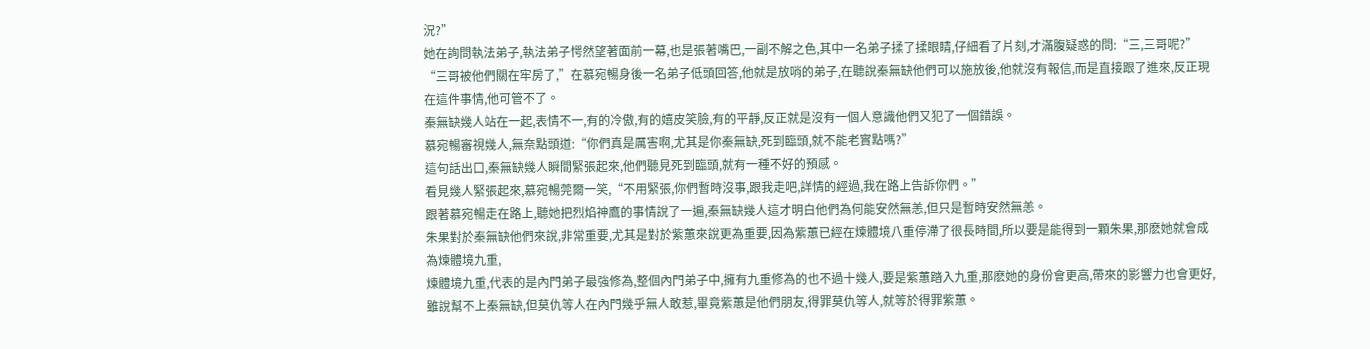況?”
她在詢問執法弟子,執法弟子愕然望著面前一幕,也是張著嘴巴,一副不解之色,其中一名弟子揉了揉眼睛,仔細看了片刻,才滿腹疑惑的問:“三,三哥呢?”
“三哥被他們關在牢房了,”在慕宛暢身後一名弟子低頭回答,他就是放哨的弟子,在聽說秦無缺他們可以施放後,他就沒有報信,而是直接跟了進來,反正現在這件事情,他可管不了。
秦無缺幾人站在一起,表情不一,有的冷傲,有的嬉皮笑臉,有的平靜,反正就是沒有一個人意識他們又犯了一個錯誤。
慕宛暢審視幾人,無奈點頭道:“你們真是厲害啊,尤其是你秦無缺,死到臨頭,就不能老實點嗎?”
這句話出口,秦無缺幾人瞬間緊張起來,他們聽見死到臨頭,就有一種不好的預感。
看見幾人緊張起來,慕宛暢莞爾一笑,“不用緊張,你們暫時沒事,跟我走吧,詳情的經過,我在路上告訴你們。”
跟著慕宛暢走在路上,聽她把烈焰神鷹的事情說了一遍,秦無缺幾人這才明白他們為何能安然無恙,但只是暫時安然無恙。
朱果對於秦無缺他們來說,非常重要,尤其是對於紫蕙來說更為重要,因為紫蕙已經在煉體境八重停滯了很長時間,所以要是能得到一顆朱果,那麽她就會成為煉體境九重,
煉體境九重,代表的是內門弟子最強修為,整個內門弟子中,擁有九重修為的也不過十幾人,要是紫蕙踏入九重,那麽她的身份會更高,帶來的影響力也會更好,雖說幫不上秦無缺,但莫仇等人在內門幾乎無人敢惹,畢竟紫蕙是他們朋友,得罪莫仇等人,就等於得罪紫蕙。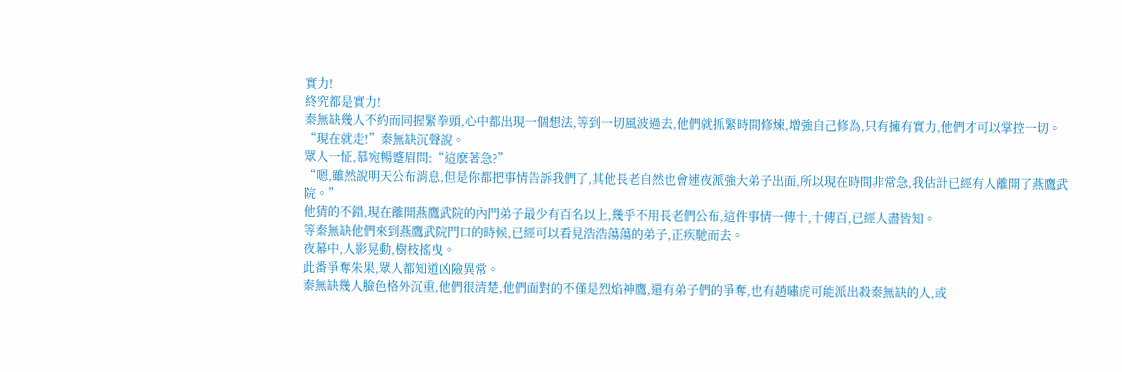實力!
終究都是實力!
秦無缺幾人不約而同握緊拳頭,心中都出現一個想法,等到一切風波過去,他們就抓緊時間修煉,增強自己修為,只有擁有實力,他們才可以掌控一切。
“現在就走!”秦無缺沉聲說。
眾人一怔,慕宛暢蹙眉問:“這麽著急?”
“嗯,雖然說明天公布消息,但是你都把事情告訴我們了,其他長老自然也會連夜派強大弟子出面,所以現在時間非常急,我估計已經有人離開了燕鷹武院。”
他猜的不錯,現在離開燕鷹武院的內門弟子最少有百名以上,幾乎不用長老們公布,這件事情一傳十,十傳百,已經人盡皆知。
等秦無缺他們來到燕鷹武院門口的時候,已經可以看見浩浩蕩蕩的弟子,正疾馳而去。
夜幕中,人影晃動,樹枝搖曳。
此番爭奪朱果,眾人都知道凶險異常。
秦無缺幾人臉色格外沉重,他們很清楚,他們面對的不僅是烈焰神鷹,還有弟子們的爭奪,也有趙嘯虎可能派出殺秦無缺的人,或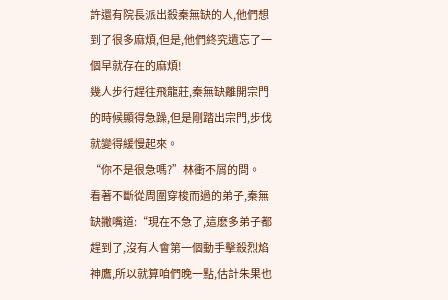許還有院長派出殺秦無缺的人,他們想到了很多麻煩,但是,他們終究遺忘了一個早就存在的麻煩!
幾人步行趕往飛龍莊,秦無缺離開宗門的時候顯得急躁,但是剛踏出宗門,步伐就變得緩慢起來。
“你不是很急嗎?”林衝不屑的問。
看著不斷從周圍穿梭而過的弟子,秦無缺撇嘴道:“現在不急了,這麽多弟子都趕到了,沒有人會第一個動手擊殺烈焰神鷹,所以就算咱們晚一點,估計朱果也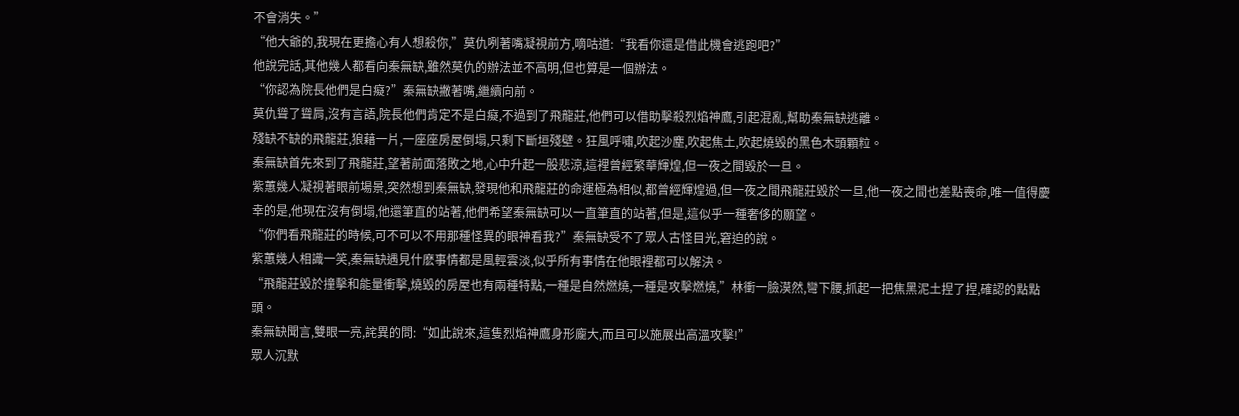不會消失。”
“他大爺的,我現在更擔心有人想殺你,”莫仇咧著嘴凝視前方,嘀咕道:“我看你還是借此機會逃跑吧?”
他說完話,其他幾人都看向秦無缺,雖然莫仇的辦法並不高明,但也算是一個辦法。
“你認為院長他們是白癡?”秦無缺撇著嘴,繼續向前。
莫仇聳了聳肩,沒有言語,院長他們肯定不是白癡,不過到了飛龍莊,他們可以借助擊殺烈焰神鷹,引起混亂,幫助秦無缺逃離。
殘缺不缺的飛龍莊,狼藉一片,一座座房屋倒塌,只剩下斷垣殘壁。狂風呼嘯,吹起沙塵,吹起焦土,吹起燒毀的黑色木頭顆粒。
秦無缺首先來到了飛龍莊,望著前面落敗之地,心中升起一股悲涼,這裡曾經繁華輝煌,但一夜之間毀於一旦。
紫蕙幾人凝視著眼前場景,突然想到秦無缺,發現他和飛龍莊的命運極為相似,都曾經輝煌過,但一夜之間飛龍莊毀於一旦,他一夜之間也差點喪命,唯一值得慶幸的是,他現在沒有倒塌,他還筆直的站著,他們希望秦無缺可以一直筆直的站著,但是,這似乎一種奢侈的願望。
“你們看飛龍莊的時候,可不可以不用那種怪異的眼神看我?”秦無缺受不了眾人古怪目光,窘迫的說。
紫蕙幾人相識一笑,秦無缺遇見什麽事情都是風輕雲淡,似乎所有事情在他眼裡都可以解決。
“飛龍莊毀於撞擊和能量衝擊,燒毀的房屋也有兩種特點,一種是自然燃燒,一種是攻擊燃燒,”林衝一臉漠然,彎下腰,抓起一把焦黑泥土捏了捏,確認的點點頭。
秦無缺聞言,雙眼一亮,詫異的問:“如此說來,這隻烈焰神鷹身形龐大,而且可以施展出高溫攻擊!”
眾人沉默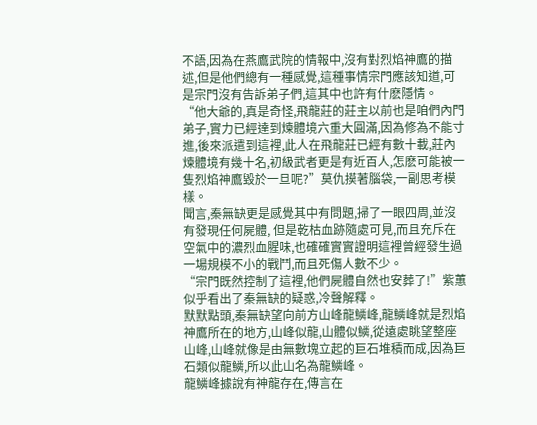不語,因為在燕鷹武院的情報中,沒有對烈焰神鷹的描述,但是他們總有一種感覺,這種事情宗門應該知道,可是宗門沒有告訴弟子們,這其中也許有什麽隱情。
“他大爺的,真是奇怪,飛龍莊的莊主以前也是咱們內門弟子,實力已經達到煉體境六重大圓滿,因為修為不能寸進,後來派遣到這裡,此人在飛龍莊已經有數十載,莊內煉體境有幾十名,初級武者更是有近百人,怎麽可能被一隻烈焰神鷹毀於一旦呢?”莫仇摸著腦袋,一副思考模樣。
聞言,秦無缺更是感覺其中有問題,掃了一眼四周,並沒有發現任何屍體, 但是乾枯血跡隨處可見,而且充斥在空氣中的濃烈血腥味,也確確實實證明這裡曾經發生過一場規模不小的戰鬥,而且死傷人數不少。
“宗門既然控制了這裡,他們屍體自然也安葬了!”紫蕙似乎看出了秦無缺的疑惑,冷聲解釋。
默默點頭,秦無缺望向前方山峰龍鱗峰,龍鱗峰就是烈焰神鷹所在的地方,山峰似龍,山體似鱗,從遠處眺望整座山峰,山峰就像是由無數塊立起的巨石堆積而成,因為巨石類似龍鱗,所以此山名為龍鱗峰。
龍鱗峰據說有神龍存在,傳言在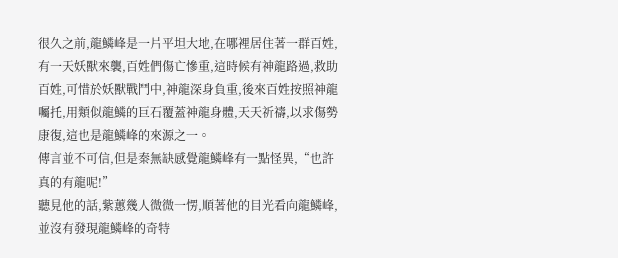很久之前,龍鱗峰是一片平坦大地,在哪裡居住著一群百姓,有一天妖獸來襲,百姓們傷亡慘重,這時候有神龍路過,救助百姓,可惜於妖獸戰鬥中,神龍深身負重,後來百姓按照神龍囑托,用類似龍鱗的巨石覆蓋神龍身體,天天祈禱,以求傷勢康復,這也是龍鱗峰的來源之一。
傳言並不可信,但是秦無缺感覺龍鱗峰有一點怪異,“也許真的有龍呢!”
聽見他的話,紫蕙幾人微微一愣,順著他的目光看向龍鱗峰,並沒有發現龍鱗峰的奇特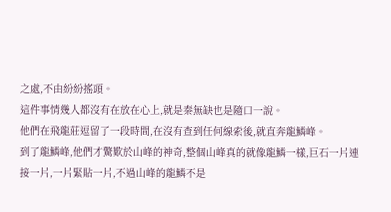之處,不由紛紛搖頭。
這件事情幾人都沒有在放在心上,就是秦無缺也是隨口一說。
他們在飛龍莊逗留了一段時間,在沒有查到任何線索後,就直奔龍鱗峰。
到了龍鱗峰,他們才驚歎於山峰的神奇,整個山峰真的就像龍鱗一樣,巨石一片連接一片,一片緊貼一片,不過山峰的龍鱗不是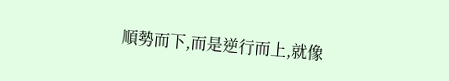順勢而下,而是逆行而上,就像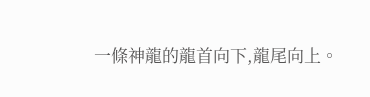一條神龍的龍首向下,龍尾向上。